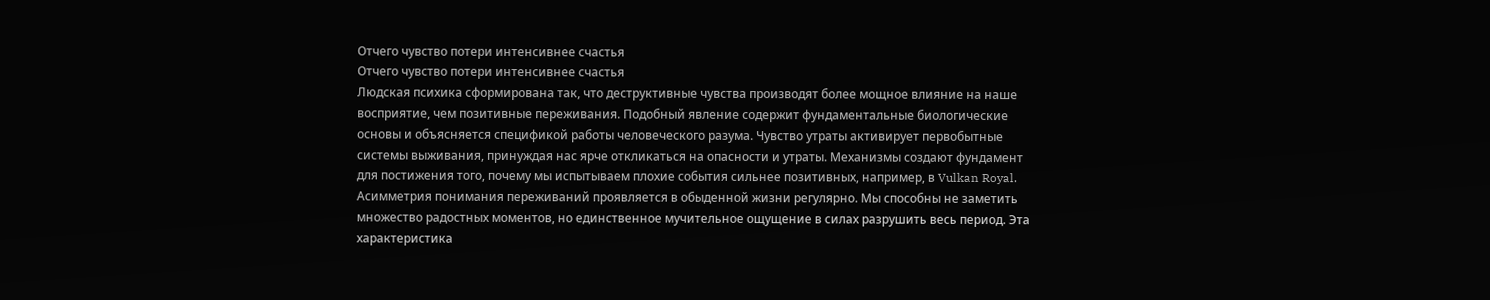Отчего чувство потери интенсивнее счастья
Отчего чувство потери интенсивнее счастья
Людская психика сформирована так, что деструктивные чувства производят более мощное влияние на наше восприятие, чем позитивные переживания. Подобный явление содержит фундаментальные биологические основы и объясняется спецификой работы человеческого разума. Чувство утраты активирует первобытные системы выживания, принуждая нас ярче откликаться на опасности и утраты. Механизмы создают фундамент для постижения того, почему мы испытываем плохие события сильнее позитивных, например, в Vulkan Royal.
Асимметрия понимания переживаний проявляется в обыденной жизни регулярно. Мы способны не заметить множество радостных моментов, но единственное мучительное ощущение в силах разрушить весь период. Эта характеристика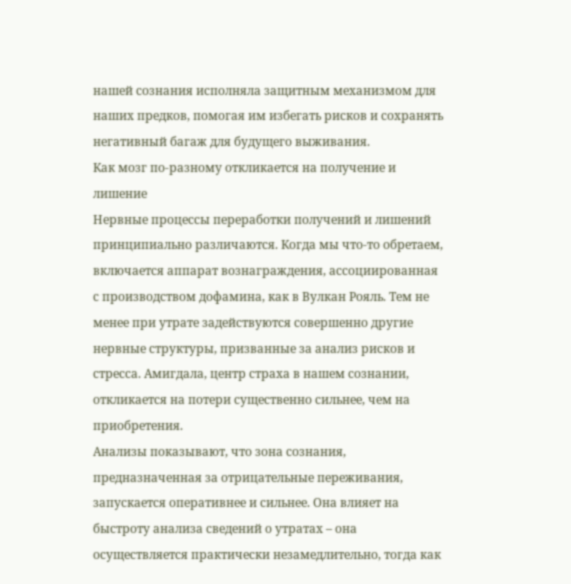нашей сознания исполняла защитным механизмом для наших предков, помогая им избегать рисков и сохранять негативный багаж для будущего выживания.
Как мозг по-разному откликается на получение и лишение
Нервные процессы переработки получений и лишений принципиально различаются. Когда мы что-то обретаем, включается аппарат вознаграждения, ассоциированная с производством дофамина, как в Вулкан Рояль. Тем не менее при утрате задействуются совершенно другие нервные структуры, призванные за анализ рисков и стресса. Амигдала, центр страха в нашем сознании, откликается на потери существенно сильнее, чем на приобретения.
Анализы показывают, что зона сознания, предназначенная за отрицательные переживания, запускается оперативнее и сильнее. Она влияет на быстроту анализа сведений о утратах – она осуществляется практически незамедлительно, тогда как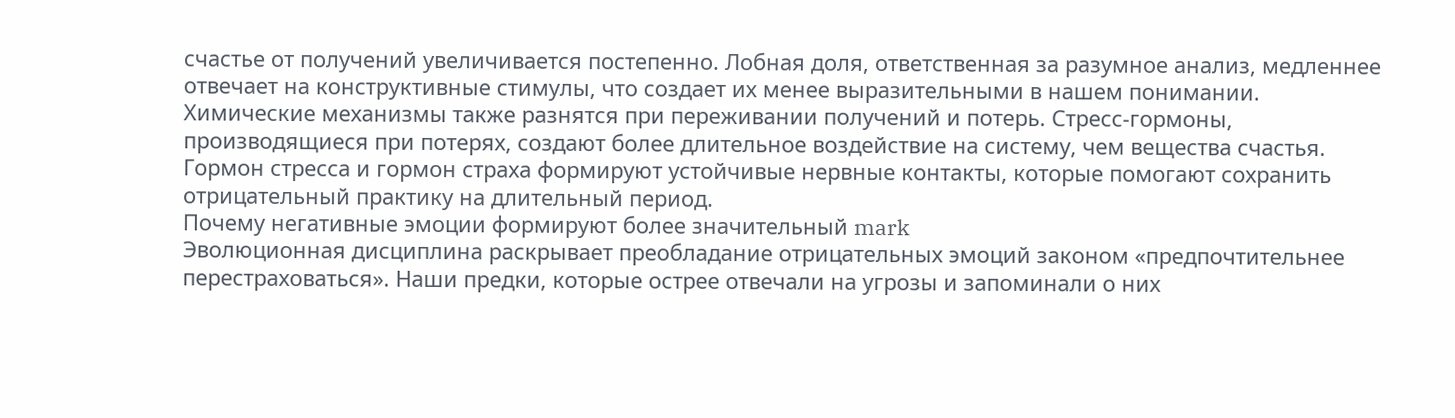счастье от получений увеличивается постепенно. Лобная доля, ответственная за разумное анализ, медленнее отвечает на конструктивные стимулы, что создает их менее выразительными в нашем понимании.
Химические механизмы также разнятся при переживании получений и потерь. Стресс-гормоны, производящиеся при потерях, создают более длительное воздействие на систему, чем вещества счастья. Гормон стресса и гормон страха формируют устойчивые нервные контакты, которые помогают сохранить отрицательный практику на длительный период.
Почему негативные эмоции формируют более значительный mark
Эволюционная дисциплина раскрывает преобладание отрицательных эмоций законом «предпочтительнее перестраховаться». Наши предки, которые острее отвечали на угрозы и запоминали о них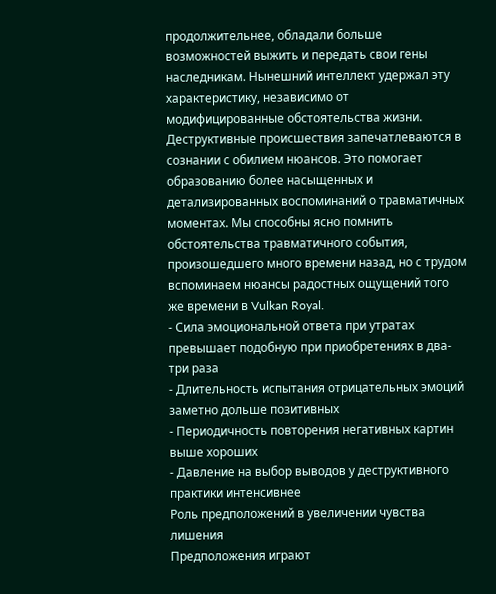продолжительнее, обладали больше возможностей выжить и передать свои гены наследникам. Нынешний интеллект удержал эту характеристику, независимо от модифицированные обстоятельства жизни.
Деструктивные происшествия запечатлеваются в сознании с обилием нюансов. Это помогает образованию более насыщенных и детализированных воспоминаний о травматичных моментах. Мы способны ясно помнить обстоятельства травматичного события, произошедшего много времени назад, но с трудом вспоминаем нюансы радостных ощущений того же времени в Vulkan Royal.
- Сила эмоциональной ответа при утратах превышает подобную при приобретениях в два-три раза
- Длительность испытания отрицательных эмоций заметно дольше позитивных
- Периодичность повторения негативных картин выше хороших
- Давление на выбор выводов у деструктивного практики интенсивнее
Роль предположений в увеличении чувства лишения
Предположения играют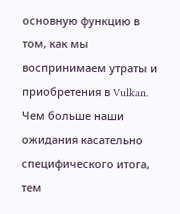основную функцию в том, как мы воспринимаем утраты и приобретения в Vulkan. Чем больше наши ожидания касательно специфического итога, тем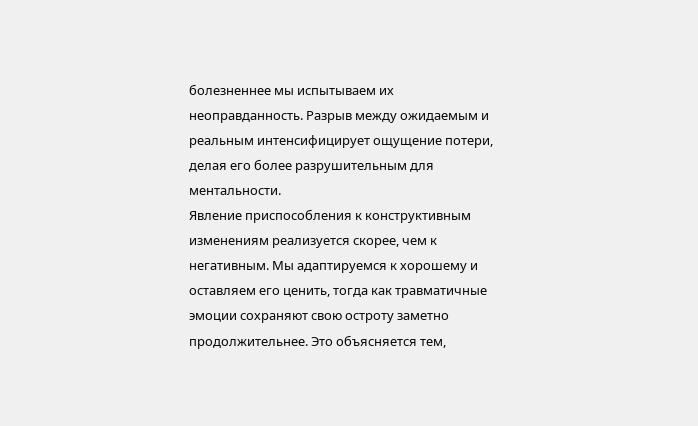болезненнее мы испытываем их неоправданность. Разрыв между ожидаемым и реальным интенсифицирует ощущение потери, делая его более разрушительным для ментальности.
Явление приспособления к конструктивным изменениям реализуется скорее, чем к негативным. Мы адаптируемся к хорошему и оставляем его ценить, тогда как травматичные эмоции сохраняют свою остроту заметно продолжительнее. Это объясняется тем,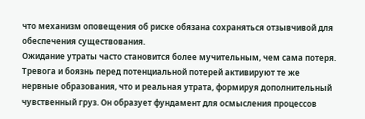что механизм оповещения об риске обязана сохраняться отзывчивой для обеспечения существования.
Ожидание утраты часто становится более мучительным, чем сама потеря. Тревога и боязнь перед потенциальной потерей активируют те же нервные образования, что и реальная утрата, формируя дополнительный чувственный груз. Он образует фундамент для осмысления процессов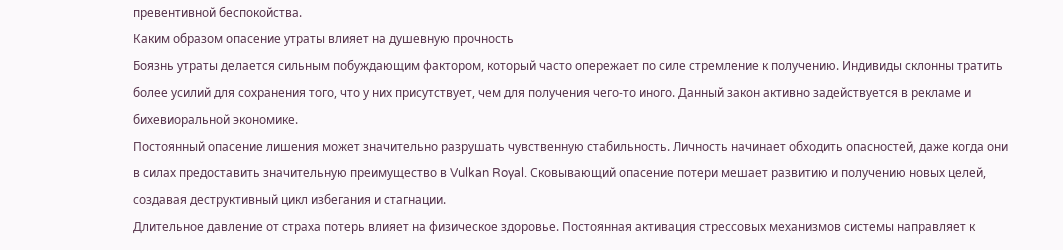превентивной беспокойства.
Каким образом опасение утраты влияет на душевную прочность
Боязнь утраты делается сильным побуждающим фактором, который часто опережает по силе стремление к получению. Индивиды склонны тратить более усилий для сохранения того, что у них присутствует, чем для получения чего-то иного. Данный закон активно задействуется в рекламе и бихевиоральной экономике.
Постоянный опасение лишения может значительно разрушать чувственную стабильность. Личность начинает обходить опасностей, даже когда они в силах предоставить значительную преимущество в Vulkan Royal. Сковывающий опасение потери мешает развитию и получению новых целей, создавая деструктивный цикл избегания и стагнации.
Длительное давление от страха потерь влияет на физическое здоровье. Постоянная активация стрессовых механизмов системы направляет к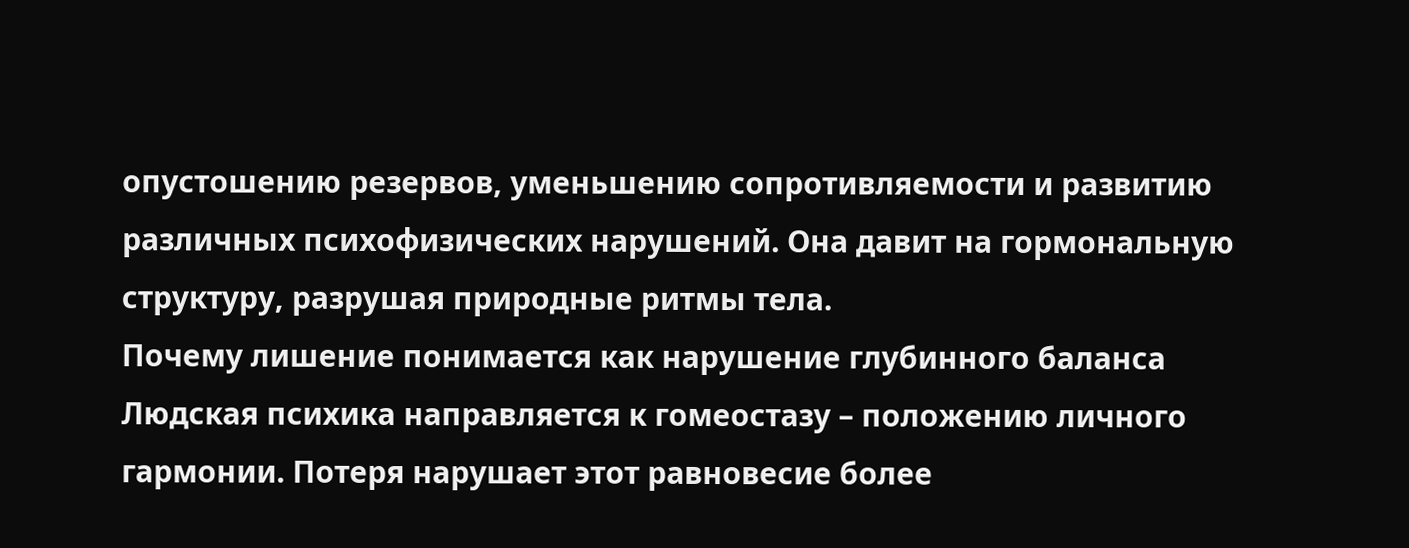опустошению резервов, уменьшению сопротивляемости и развитию различных психофизических нарушений. Она давит на гормональную структуру, разрушая природные ритмы тела.
Почему лишение понимается как нарушение глубинного баланса
Людская психика направляется к гомеостазу – положению личного гармонии. Потеря нарушает этот равновесие более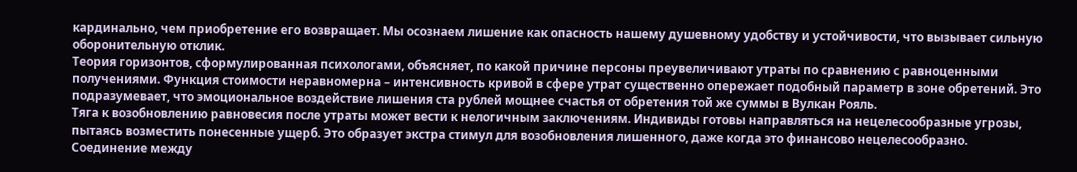кардинально, чем приобретение его возвращает. Мы осознаем лишение как опасность нашему душевному удобству и устойчивости, что вызывает сильную оборонительную отклик.
Теория горизонтов, сформулированная психологами, объясняет, по какой причине персоны преувеличивают утраты по сравнению с равноценными получениями. Функция стоимости неравномерна – интенсивность кривой в сфере утрат существенно опережает подобный параметр в зоне обретений. Это подразумевает, что эмоциональное воздействие лишения ста рублей мощнее счастья от обретения той же суммы в Вулкан Рояль.
Тяга к возобновлению равновесия после утраты может вести к нелогичным заключениям. Индивиды готовы направляться на нецелесообразные угрозы, пытаясь возместить понесенные ущерб. Это образует экстра стимул для возобновления лишенного, даже когда это финансово нецелесообразно.
Соединение между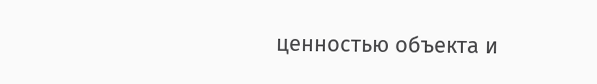ценностью объекта и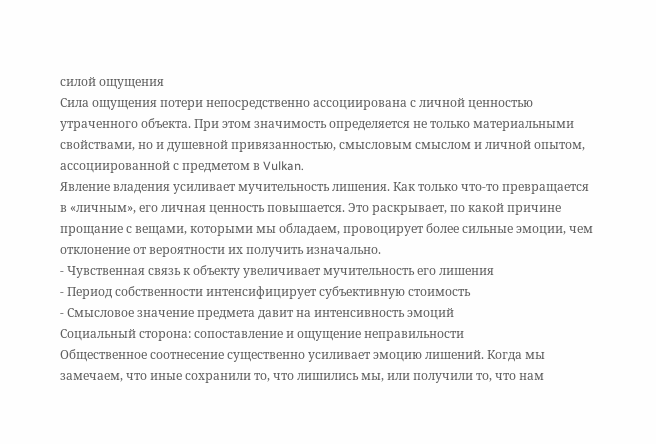силой ощущения
Сила ощущения потери непосредственно ассоциирована с личной ценностью утраченного объекта. При этом значимость определяется не только материальными свойствами, но и душевной привязанностью, смысловым смыслом и личной опытом, ассоциированной с предметом в Vulkan.
Явление владения усиливает мучительность лишения. Как только что-то превращается в «личным», его личная ценность повышается. Это раскрывает, по какой причине прощание с вещами, которыми мы обладаем, провоцирует более сильные эмоции, чем отклонение от вероятности их получить изначально.
- Чувственная связь к объекту увеличивает мучительность его лишения
- Период собственности интенсифицирует субъективную стоимость
- Смысловое значение предмета давит на интенсивность эмоций
Социальный сторона: сопоставление и ощущение неправильности
Общественное соотнесение существенно усиливает эмоцию лишений. Когда мы замечаем, что иные сохранили то, что лишились мы, или получили то, что нам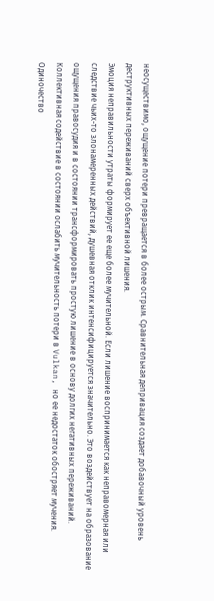неосуществимо, ощущение потери превращается в более острым. Сравнительная депривация создает добавочный уровень деструктивных переживаний сверх объективной лишения.
Эмоция неправильности утраты формирует ее еще более мучительной. Если лишение воспринимается как неправомерная или следствие чьих-то злонамеренных действий, душевная отклик интенсифицируется значительно. Это воздействует на образование ощущения правосудия и в состоянии трансформировать простую лишение в основу долгих негативных переживаний.
Коллективная содействие в состоянии ослабить мучительность потери в Vulkan, но ее недостаток обостряет мучения. Одиночество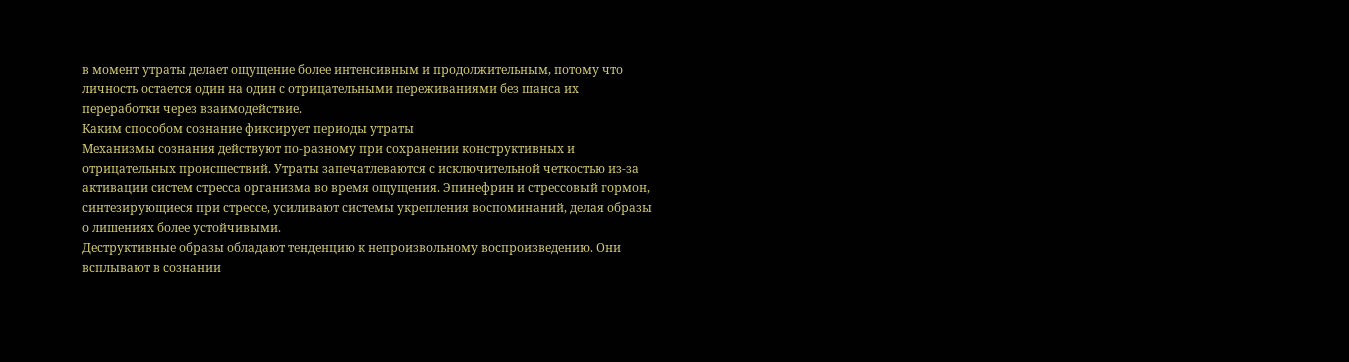в момент утраты делает ощущение более интенсивным и продолжительным, потому что личность остается один на один с отрицательными переживаниями без шанса их переработки через взаимодействие.
Каким способом сознание фиксирует периоды утраты
Механизмы сознания действуют по-разному при сохранении конструктивных и отрицательных происшествий. Утраты запечатлеваются с исключительной четкостью из-за активации систем стресса организма во время ощущения. Эпинефрин и стрессовый гормон, синтезирующиеся при стрессе, усиливают системы укрепления воспоминаний, делая образы о лишениях более устойчивыми.
Деструктивные образы обладают тенденцию к непроизвольному воспроизведению. Они всплывают в сознании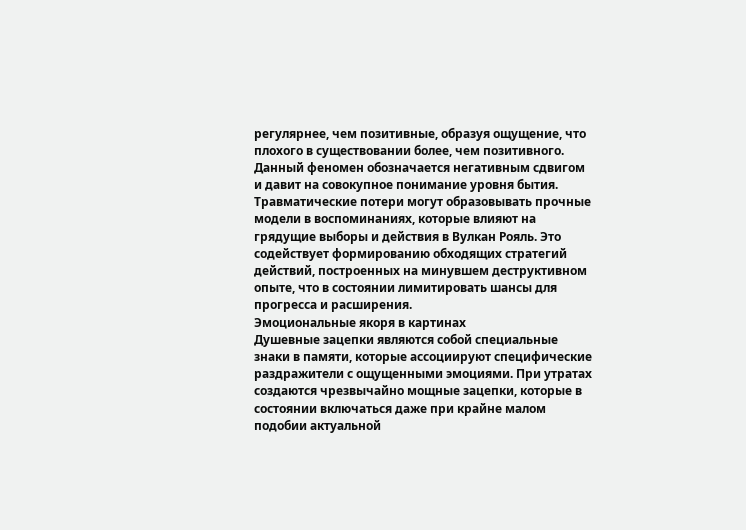регулярнее, чем позитивные, образуя ощущение, что плохого в существовании более, чем позитивного. Данный феномен обозначается негативным сдвигом и давит на совокупное понимание уровня бытия.
Травматические потери могут образовывать прочные модели в воспоминаниях, которые влияют на грядущие выборы и действия в Вулкан Рояль. Это содействует формированию обходящих стратегий действий, построенных на минувшем деструктивном опыте, что в состоянии лимитировать шансы для прогресса и расширения.
Эмоциональные якоря в картинах
Душевные зацепки являются собой специальные знаки в памяти, которые ассоциируют специфические раздражители с ощущенными эмоциями. При утратах создаются чрезвычайно мощные зацепки, которые в состоянии включаться даже при крайне малом подобии актуальной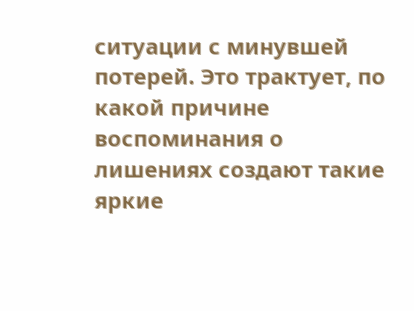ситуации с минувшей потерей. Это трактует, по какой причине воспоминания о лишениях создают такие яркие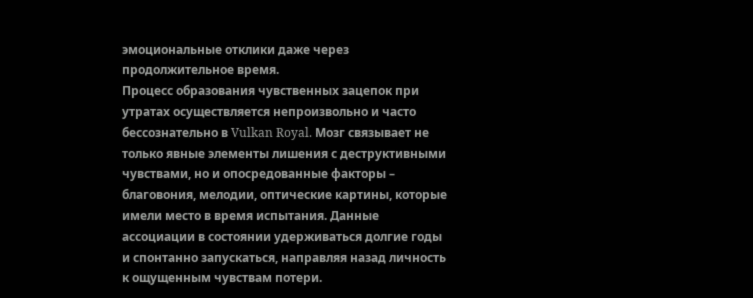эмоциональные отклики даже через продолжительное время.
Процесс образования чувственных зацепок при утратах осуществляется непроизвольно и часто бессознательно в Vulkan Royal. Мозг связывает не только явные элементы лишения с деструктивными чувствами, но и опосредованные факторы – благовония, мелодии, оптические картины, которые имели место в время испытания. Данные ассоциации в состоянии удерживаться долгие годы и спонтанно запускаться, направляя назад личность к ощущенным чувствам потери.